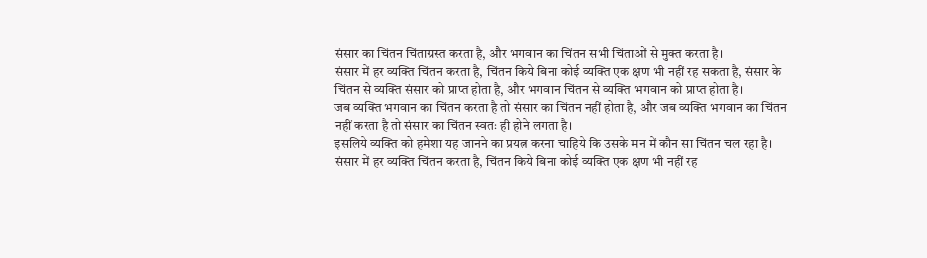संसार का चिंतन चिंताग्रस्त करता है, और भगवान का चिंतन सभी चिंताओं से मुक्त करता है।
संसार में हर व्यक्ति चिंतन करता है, चिंतन किये बिना कोई व्यक्ति एक क्षण भी नहीं रह सकता है, संसार के चिंतन से व्यक्ति संसार को प्राप्त होता है, और भगवान चिंतन से व्यक्ति भगवान को प्राप्त होता है।
जब व्यक्ति भगवान का चिंतन करता है तो संसार का चिंतन नहीं होता है, और जब व्यक्ति भगवान का चिंतन नहीं करता है तो संसार का चिंतन स्वतः ही होने लगता है।
इसलिये व्यक्ति को हमेशा यह जानने का प्रयत्न करना चाहिये कि उसके मन में कौन सा चिंतन चल रहा है।
संसार में हर व्यक्ति चिंतन करता है, चिंतन किये बिना कोई व्यक्ति एक क्षण भी नहीं रह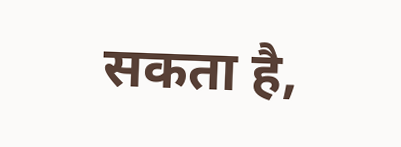सकता है,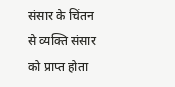संसार के चिंतन से व्यक्ति संसार को प्राप्त होता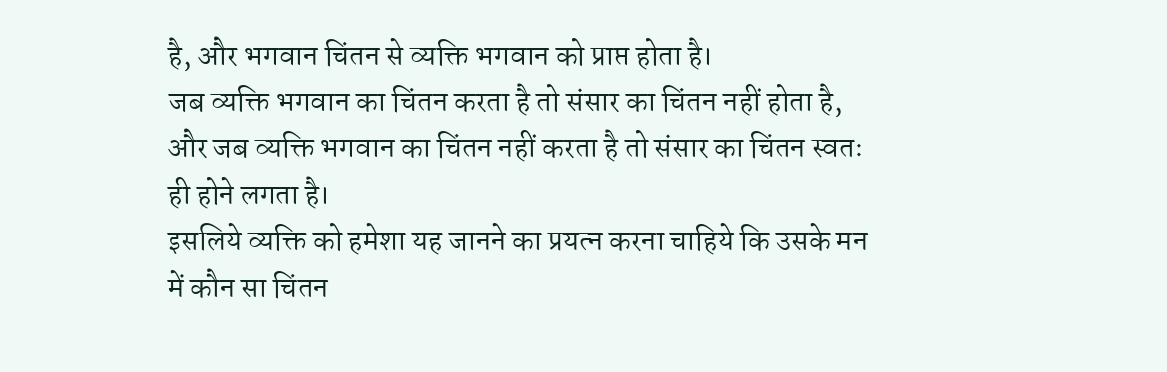है, और भगवान चिंतन से व्यक्ति भगवान को प्राप्त होता है।
जब व्यक्ति भगवान का चिंतन करता है तो संसार का चिंतन नहीं होता है, और जब व्यक्ति भगवान का चिंतन नहीं करता है तो संसार का चिंतन स्वतः ही होने लगता है।
इसलिये व्यक्ति को हमेशा यह जानने का प्रयत्न करना चाहिये कि उसके मन में कौन सा चिंतन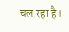चल रहा है।